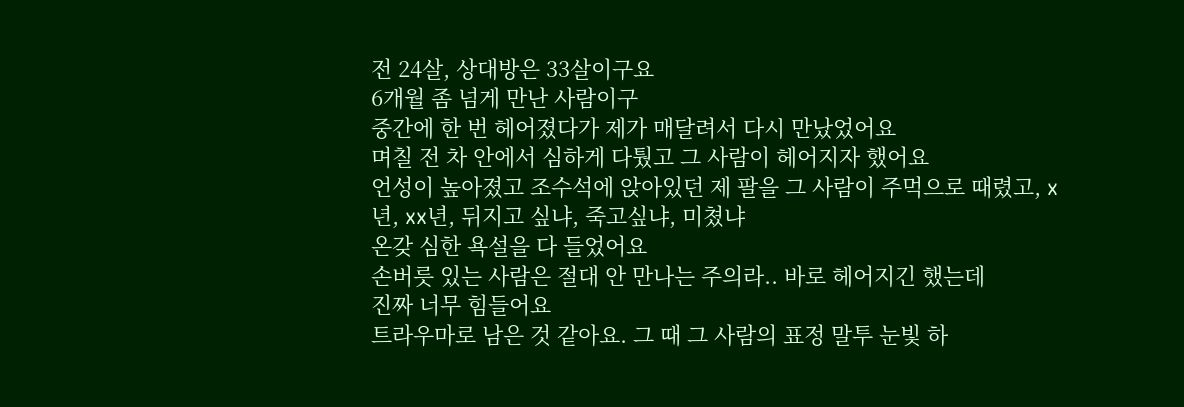전 24살, 상대방은 33살이구요
6개월 좀 넘게 만난 사람이구
중간에 한 번 헤어졌다가 제가 매달려서 다시 만났었어요
며칠 전 차 안에서 심하게 다퉜고 그 사람이 헤어지자 했어요
언성이 높아졌고 조수석에 앉아있던 제 팔을 그 사람이 주먹으로 때렸고, x년, xx년, 뒤지고 싶냐, 죽고싶냐, 미쳤냐
온갖 심한 욕설을 다 들었어요
손버릇 있는 사람은 절대 안 만나는 주의라.. 바로 헤어지긴 했는데
진짜 너무 힘들어요
트라우마로 남은 것 같아요. 그 때 그 사람의 표정 말투 눈빛 하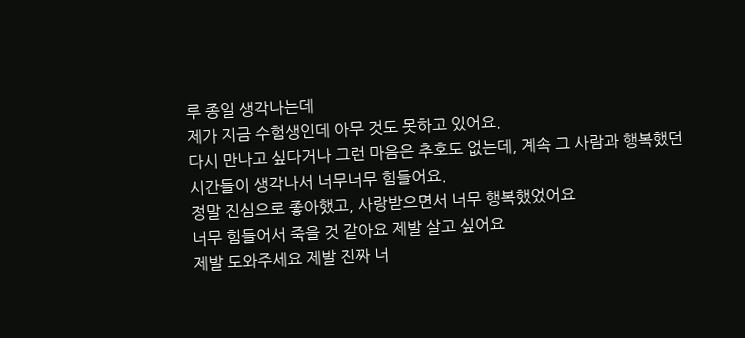루 종일 생각나는데
제가 지금 수험생인데 아무 것도 못하고 있어요.
다시 만나고 싶다거나 그런 마음은 추호도 없는데, 계속 그 사람과 행복했던 시간들이 생각나서 너무너무 힘들어요.
정말 진심으로 좋아했고, 사랑받으면서 너무 행복했었어요
너무 힘들어서 죽을 것 같아요 제발 살고 싶어요
제발 도와주세요 제발 진짜 너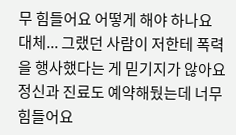무 힘들어요 어떻게 해야 하나요 대체... 그랬던 사람이 저한테 폭력을 행사했다는 게 믿기지가 않아요
정신과 진료도 예약해뒀는데 너무 힘들어요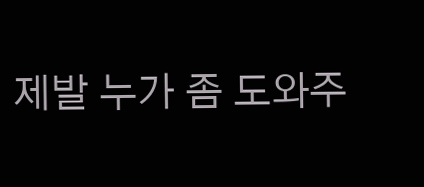제발 누가 좀 도와주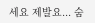세요 제발요... 숨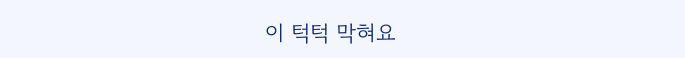이 턱턱 막혀요